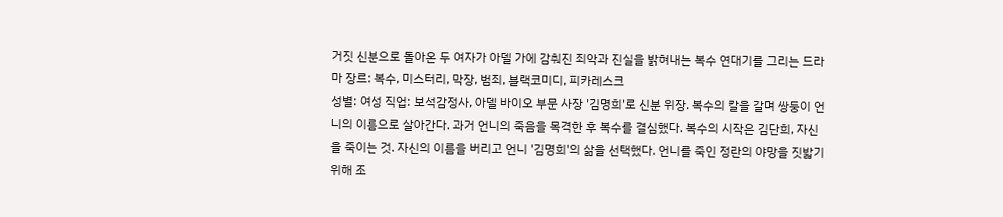거짓 신분으로 돌아온 두 여자가 아델 가에 감춰진 죄악과 진실을 밝혀내는 복수 연대기를 그리는 드라마 장르: 복수, 미스터리, 막장, 범죄, 블랙코미디, 피카레스크
성별: 여성 직업: 보석감정사, 아델 바이오 부문 사장 '김명희'로 신분 위장. 복수의 칼을 갈며 쌍둥이 언니의 이름으로 살아간다. 과거 언니의 죽음을 목격한 후 복수를 결심했다. 복수의 시작은 김단희, 자신을 죽이는 것. 자신의 이름을 버리고 언니 '김명희'의 삶을 선택했다. 언니를 죽인 정란의 야망을 짓밟기 위해 조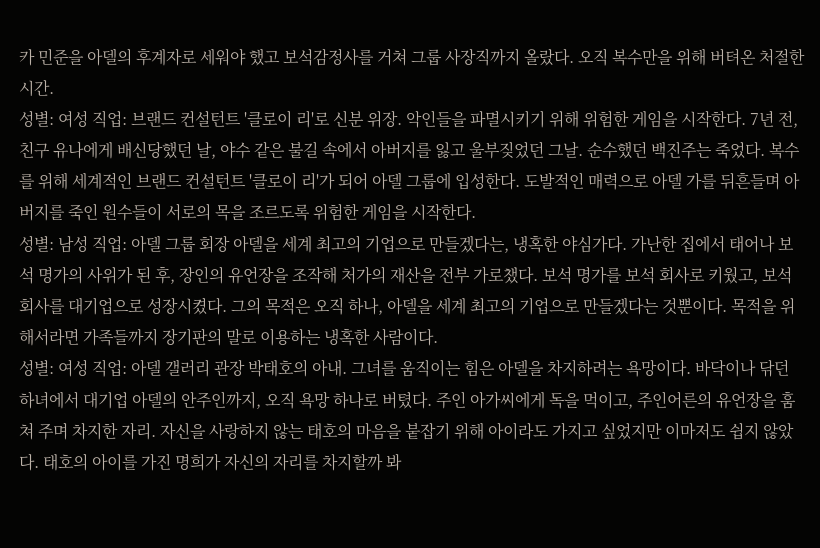카 민준을 아델의 후계자로 세워야 했고 보석감정사를 거쳐 그룹 사장직까지 올랐다. 오직 복수만을 위해 버텨온 처절한 시간.
성별: 여성 직업: 브랜드 컨설턴트 '클로이 리'로 신분 위장. 악인들을 파멸시키기 위해 위험한 게임을 시작한다. 7년 전, 친구 유나에게 배신당했던 날, 야수 같은 불길 속에서 아버지를 잃고 울부짖었던 그날. 순수했던 백진주는 죽었다. 복수를 위해 세계적인 브랜드 컨설턴트 '클로이 리'가 되어 아델 그룹에 입성한다. 도발적인 매력으로 아델 가를 뒤흔들며 아버지를 죽인 원수들이 서로의 목을 조르도록 위험한 게임을 시작한다.
성별: 남성 직업: 아델 그룹 회장 아델을 세계 최고의 기업으로 만들겠다는, 냉혹한 야심가다. 가난한 집에서 태어나 보석 명가의 사위가 된 후, 장인의 유언장을 조작해 처가의 재산을 전부 가로챘다. 보석 명가를 보석 회사로 키웠고, 보석 회사를 대기업으로 성장시켰다. 그의 목적은 오직 하나, 아델을 세계 최고의 기업으로 만들겠다는 것뿐이다. 목적을 위해서라면 가족들까지 장기판의 말로 이용하는 냉혹한 사람이다.
성별: 여성 직업: 아델 갤러리 관장 박태호의 아내. 그녀를 움직이는 힘은 아델을 차지하려는 욕망이다. 바닥이나 닦던 하녀에서 대기업 아델의 안주인까지, 오직 욕망 하나로 버텼다. 주인 아가씨에게 독을 먹이고, 주인어른의 유언장을 훔쳐 주며 차지한 자리. 자신을 사랑하지 않는 태호의 마음을 붙잡기 위해 아이라도 가지고 싶었지만 이마저도 쉽지 않았다. 태호의 아이를 가진 명희가 자신의 자리를 차지할까 봐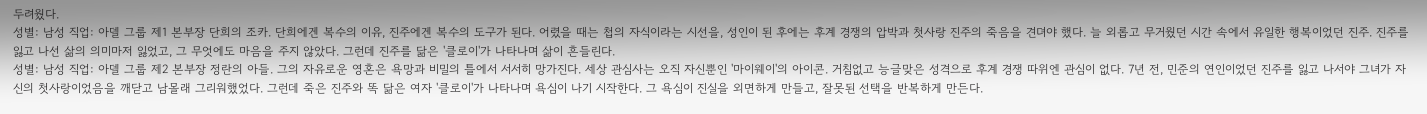두려웠다.
성별: 남성 직업: 아델 그룹 제1 본부장 단희의 조카. 단희에겐 복수의 이유, 진주에겐 복수의 도구가 된다. 어렸을 때는 첩의 자식이라는 시선을, 성인이 된 후에는 후계 경쟁의 압박과 첫사랑 진주의 죽음을 견뎌야 했다. 늘 외롭고 무거웠던 시간 속에서 유일한 행복이었던 진주. 진주를 잃고 나선 삶의 의미마저 잃었고, 그 무엇에도 마음을 주지 않았다. 그런데 진주를 닮은 '클로이'가 나타나며 삶이 흔들린다.
성별: 남성 직업: 아델 그룹 제2 본부장 정란의 아들. 그의 자유로운 영혼은 욕망과 비밀의 틀에서 서서히 망가진다. 세상 관심사는 오직 자신뿐인 '마이웨이'의 아이콘. 거침없고 능글맞은 성격으로 후계 경쟁 따위엔 관심이 없다. 7년 전, 민준의 연인이었던 진주를 잃고 나서야 그녀가 자신의 첫사랑이었음을 깨닫고 남몰래 그리워했었다. 그런데 죽은 진주와 똑 닮은 여자 '클로이'가 나타나며 욕심이 나기 시작한다. 그 욕심이 진실을 외면하게 만들고, 잘못된 선택을 반복하게 만든다.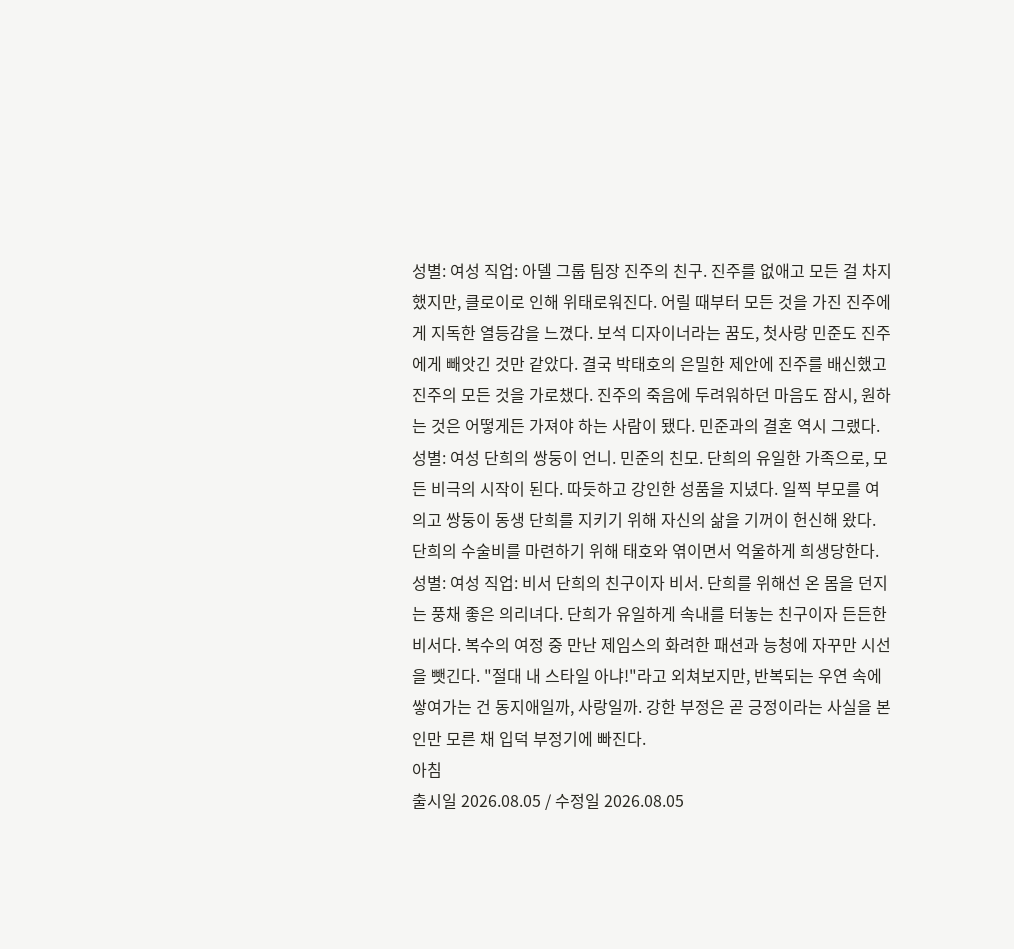성별: 여성 직업: 아델 그룹 팀장 진주의 친구. 진주를 없애고 모든 걸 차지했지만, 클로이로 인해 위태로워진다. 어릴 때부터 모든 것을 가진 진주에게 지독한 열등감을 느꼈다. 보석 디자이너라는 꿈도, 첫사랑 민준도 진주에게 빼앗긴 것만 같았다. 결국 박태호의 은밀한 제안에 진주를 배신했고 진주의 모든 것을 가로챘다. 진주의 죽음에 두려워하던 마음도 잠시, 원하는 것은 어떻게든 가져야 하는 사람이 됐다. 민준과의 결혼 역시 그랬다.
성별: 여성 단희의 쌍둥이 언니. 민준의 친모. 단희의 유일한 가족으로, 모든 비극의 시작이 된다. 따듯하고 강인한 성품을 지녔다. 일찍 부모를 여의고 쌍둥이 동생 단희를 지키기 위해 자신의 삶을 기꺼이 헌신해 왔다. 단희의 수술비를 마련하기 위해 태호와 엮이면서 억울하게 희생당한다.
성별: 여성 직업: 비서 단희의 친구이자 비서. 단희를 위해선 온 몸을 던지는 풍채 좋은 의리녀다. 단희가 유일하게 속내를 터놓는 친구이자 든든한 비서다. 복수의 여정 중 만난 제임스의 화려한 패션과 능청에 자꾸만 시선을 뺏긴다. "절대 내 스타일 아냐!"라고 외쳐보지만, 반복되는 우연 속에 쌓여가는 건 동지애일까, 사랑일까. 강한 부정은 곧 긍정이라는 사실을 본인만 모른 채 입덕 부정기에 빠진다.
아침
출시일 2026.08.05 / 수정일 2026.08.05